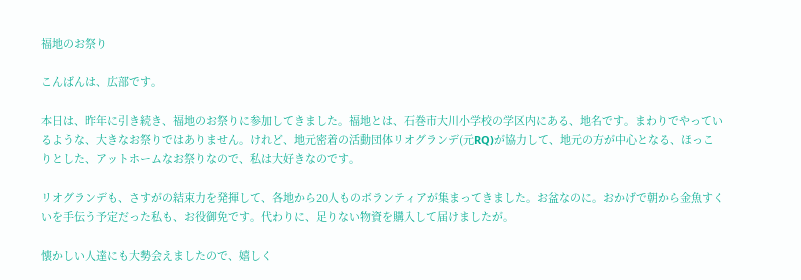福地のお祭り

こんばんは、広部です。

本日は、昨年に引き続き、福地のお祭りに参加してきました。福地とは、石巻市大川小学校の学区内にある、地名です。まわりでやっているような、大きなお祭りではありません。けれど、地元密着の活動団体リオグランデ(元RQ)が協力して、地元の方が中心となる、ほっこりとした、アットホームなお祭りなので、私は大好きなのです。

リオグランデも、さすがの結束力を発揮して、各地から20人ものボランティアが集まってきました。お盆なのに。おかげで朝から金魚すくいを手伝う予定だった私も、お役御免です。代わりに、足りない物資を購入して届けましたが。

懐かしい人達にも大勢会えましたので、嬉しく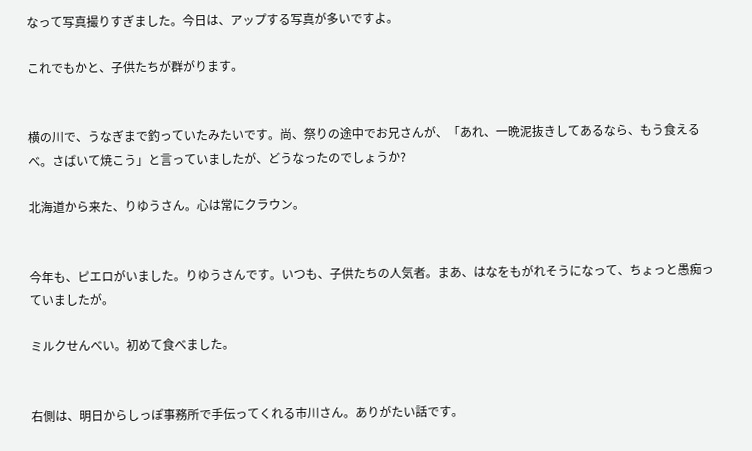なって写真撮りすぎました。今日は、アップする写真が多いですよ。

これでもかと、子供たちが群がります。


横の川で、うなぎまで釣っていたみたいです。尚、祭りの途中でお兄さんが、「あれ、一晩泥抜きしてあるなら、もう食えるべ。さばいて焼こう」と言っていましたが、どうなったのでしょうか?

北海道から来た、りゆうさん。心は常にクラウン。


今年も、ピエロがいました。りゆうさんです。いつも、子供たちの人気者。まあ、はなをもがれそうになって、ちょっと愚痴っていましたが。

ミルクせんべい。初めて食べました。


右側は、明日からしっぽ事務所で手伝ってくれる市川さん。ありがたい話です。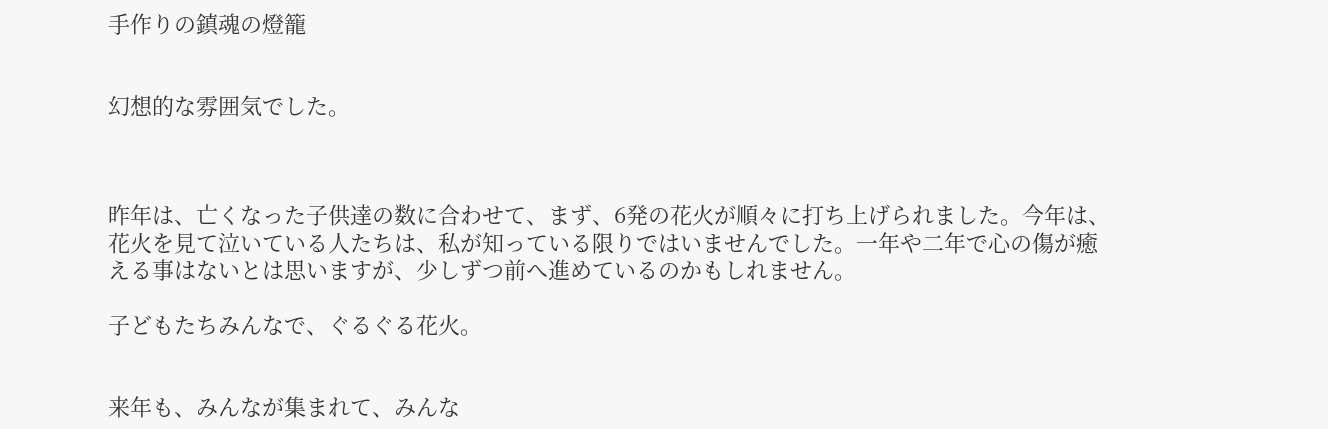手作りの鎮魂の燈籠


幻想的な雰囲気でした。



昨年は、亡くなった子供達の数に合わせて、まず、6発の花火が順々に打ち上げられました。今年は、花火を見て泣いている人たちは、私が知っている限りではいませんでした。一年や二年で心の傷が癒える事はないとは思いますが、少しずつ前へ進めているのかもしれません。

子どもたちみんなで、ぐるぐる花火。


来年も、みんなが集まれて、みんな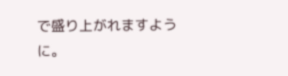で盛り上がれますように。